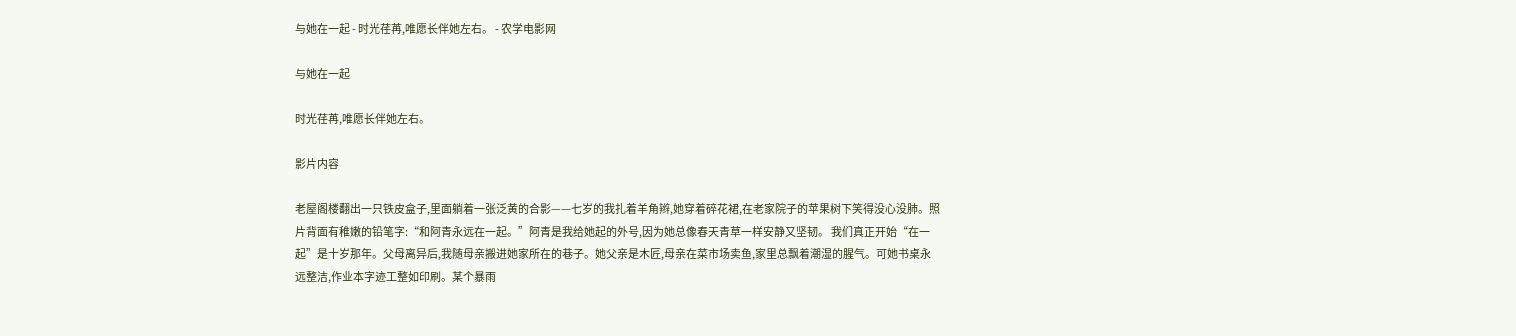与她在一起 - 时光荏苒,唯愿长伴她左右。 - 农学电影网

与她在一起

时光荏苒,唯愿长伴她左右。

影片内容

老屋阁楼翻出一只铁皮盒子,里面躺着一张泛黄的合影——七岁的我扎着羊角辫,她穿着碎花裙,在老家院子的苹果树下笑得没心没肺。照片背面有稚嫩的铅笔字:“和阿青永远在一起。”阿青是我给她起的外号,因为她总像春天青草一样安静又坚韧。 我们真正开始“在一起”是十岁那年。父母离异后,我随母亲搬进她家所在的巷子。她父亲是木匠,母亲在菜市场卖鱼,家里总飘着潮湿的腥气。可她书桌永远整洁,作业本字迹工整如印刷。某个暴雨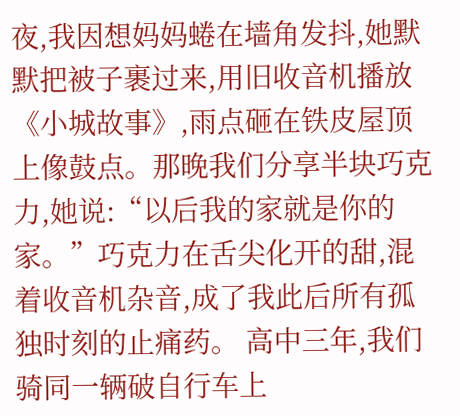夜,我因想妈妈蜷在墙角发抖,她默默把被子裹过来,用旧收音机播放《小城故事》,雨点砸在铁皮屋顶上像鼓点。那晚我们分享半块巧克力,她说:“以后我的家就是你的家。”巧克力在舌尖化开的甜,混着收音机杂音,成了我此后所有孤独时刻的止痛药。 高中三年,我们骑同一辆破自行车上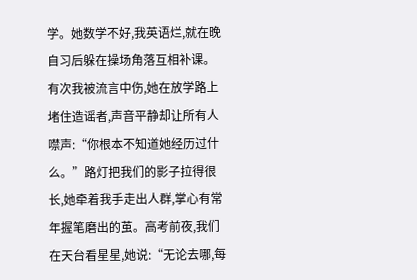学。她数学不好,我英语烂,就在晚自习后躲在操场角落互相补课。有次我被流言中伤,她在放学路上堵住造谣者,声音平静却让所有人噤声:“你根本不知道她经历过什么。”路灯把我们的影子拉得很长,她牵着我手走出人群,掌心有常年握笔磨出的茧。高考前夜,我们在天台看星星,她说:“无论去哪,每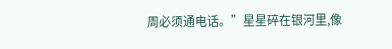周必须通电话。”星星碎在银河里,像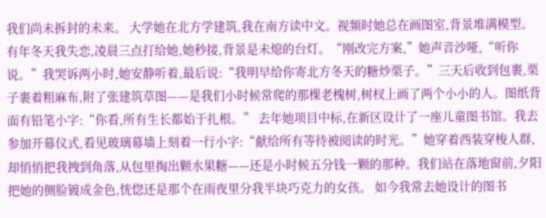我们尚未拆封的未来。 大学她在北方学建筑,我在南方读中文。视频时她总在画图室,背景堆满模型。有年冬天我失恋,凌晨三点打给她,她秒接,背景是未熄的台灯。“刚改完方案,”她声音沙哑,“听你说。”我哭诉两小时,她安静听着,最后说:“我明早给你寄北方冬天的糖炒栗子。”三天后收到包裹,栗子裹着粗麻布,附了张建筑草图——是我们小时候常爬的那棵老槐树,树杈上画了两个小小的人。图纸背面有铅笔小字:“你看,所有生长都始于扎根。” 去年她项目中标,在新区设计了一座儿童图书馆。我去参加开幕仪式,看见玻璃幕墙上刻着一行小字:“献给所有等待被阅读的时光。”她穿着西装穿梭人群,却悄悄把我拽到角落,从包里掏出颗水果糖——还是小时候五分钱一颗的那种。我们站在落地窗前,夕阳把她的侧脸镀成金色,恍惚还是那个在雨夜里分我半块巧克力的女孩。 如今我常去她设计的图书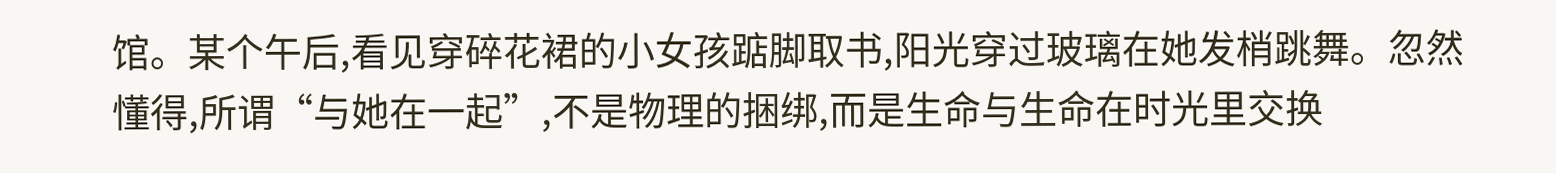馆。某个午后,看见穿碎花裙的小女孩踮脚取书,阳光穿过玻璃在她发梢跳舞。忽然懂得,所谓“与她在一起”,不是物理的捆绑,而是生命与生命在时光里交换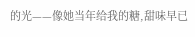的光——像她当年给我的糖,甜味早已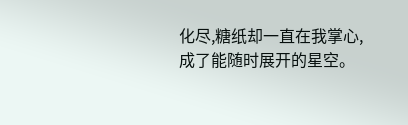化尽,糖纸却一直在我掌心,成了能随时展开的星空。